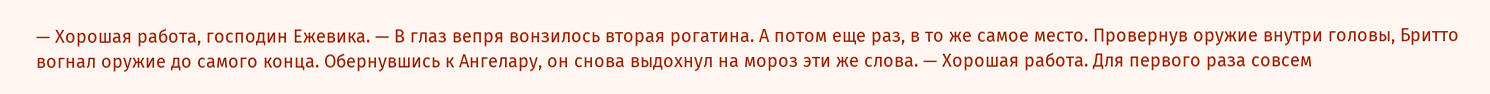— Хорошая работа, господин Ежевика. — В глаз вепря вонзилось вторая рогатина. А потом еще раз, в то же самое место. Провернув оружие внутри головы, Бритто вогнал оружие до самого конца. Обернувшись к Ангелару, он снова выдохнул на мороз эти же слова. — Хорошая работа. Для первого раза совсем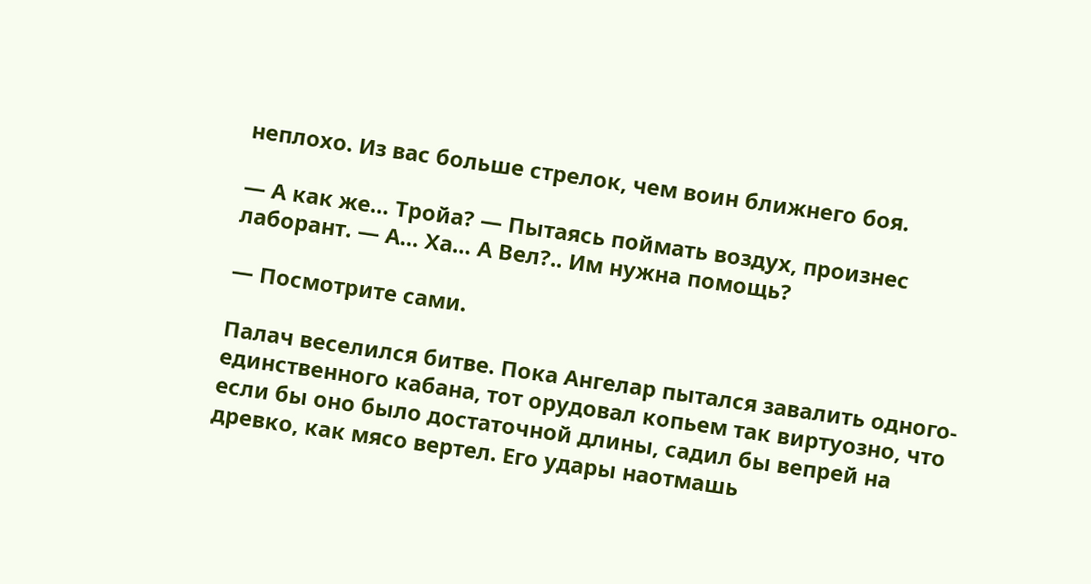неплохо. Из вас больше стрелок, чем воин ближнего боя.

— А как же… Тройа? — Пытаясь поймать воздух, произнес лаборант. — А… Ха… А Вел?.. Им нужна помощь?

— Посмотрите сами.

Палач веселился битве. Пока Ангелар пытался завалить одного-единственного кабана, тот орудовал копьем так виртуозно, что если бы оно было достаточной длины, садил бы вепрей на древко, как мясо вертел. Его удары наотмашь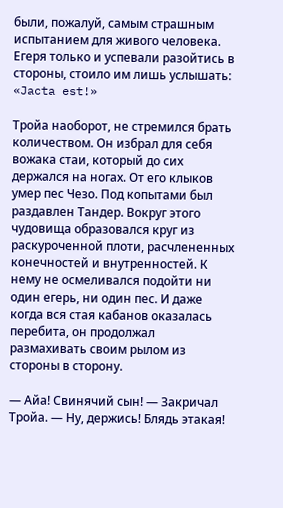были, пожалуй, самым страшным испытанием для живого человека. Егеря только и успевали разойтись в стороны, стоило им лишь услышать: «Jacta est!»

Тройа наоборот, не стремился брать количеством. Он избрал для себя вожака стаи, который до сих держался на ногах. От его клыков умер пес Чезо. Под копытами был раздавлен Тандер. Вокруг этого чудовища образовался круг из раскуроченной плоти, расчлененных конечностей и внутренностей. К нему не осмеливался подойти ни один егерь, ни один пес. И даже когда вся стая кабанов оказалась перебита, он продолжал размахивать своим рылом из стороны в сторону.

— Айа! Свинячий сын! — Закричал Тройа. — Ну, держись! Блядь этакая!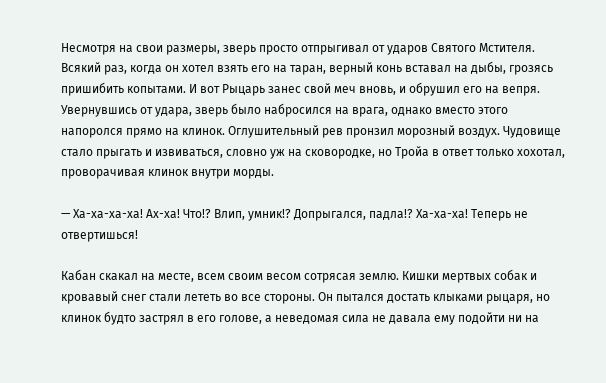Несмотря на свои размеры, зверь просто отпрыгивал от ударов Святого Мстителя. Всякий раз, когда он хотел взять его на таран, верный конь вставал на дыбы, грозясь пришибить копытами. И вот Рыцарь занес свой меч вновь, и обрушил его на вепря. Увернувшись от удара, зверь было набросился на врага, однако вместо этого напоролся прямо на клинок. Оглушительный рев пронзил морозный воздух. Чудовище стало прыгать и извиваться, словно уж на сковородке, но Тройа в ответ только хохотал, проворачивая клинок внутри морды.

— Ха-ха-ха-ха! Ах-ха! Что!? Влип, умник!? Допрыгался, падла!? Ха-ха-ха! Теперь не отвертишься!

Кабан скакал на месте, всем своим весом сотрясая землю. Кишки мертвых собак и кровавый снег стали лететь во все стороны. Он пытался достать клыками рыцаря, но клинок будто застрял в его голове, а неведомая сила не давала ему подойти ни на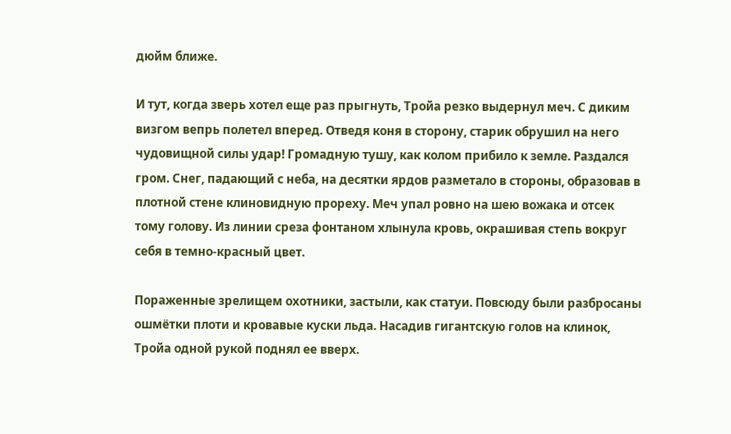дюйм ближе.

И тут, когда зверь хотел еще раз прыгнуть, Тройа резко выдернул меч. С диким визгом вепрь полетел вперед. Отведя коня в сторону, старик обрушил на него чудовищной силы удар! Громадную тушу, как колом прибило к земле. Раздался гром. Снег, падающий с неба, на десятки ярдов разметало в стороны, образовав в плотной стене клиновидную прореху. Меч упал ровно на шею вожака и отсек тому голову. Из линии среза фонтаном хлынула кровь, окрашивая степь вокруг себя в темно-красный цвет.

Пораженные зрелищем охотники, застыли, как статуи. Повсюду были разбросаны ошмётки плоти и кровавые куски льда. Насадив гигантскую голов на клинок, Тройа одной рукой поднял ее вверх.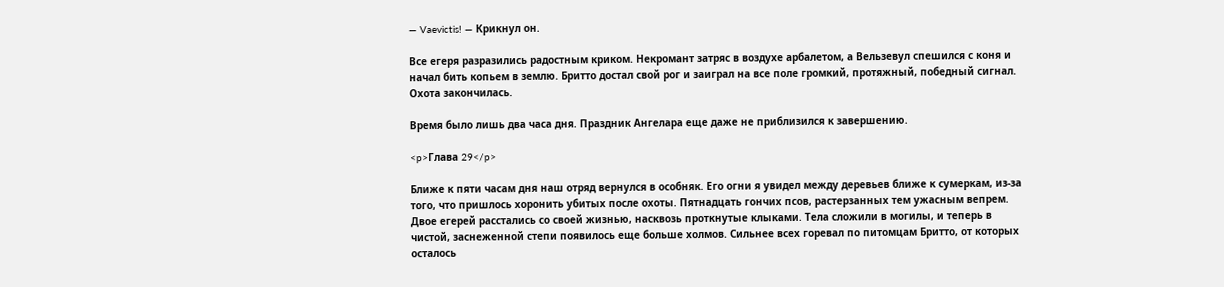— Vaevictis! — Крикнул он.

Все егеря разразились радостным криком. Некромант затряс в воздухе арбалетом, а Вельзевул спешился с коня и начал бить копьем в землю. Бритто достал свой рог и заиграл на все поле громкий, протяжный, победный сигнал. Охота закончилась.

Время было лишь два часа дня. Праздник Ангелара еще даже не приблизился к завершению.

<p>Глава 29</p>

Ближе к пяти часам дня наш отряд вернулся в особняк. Его огни я увидел между деревьев ближе к сумеркам, из-за того, что пришлось хоронить убитых после охоты. Пятнадцать гончих псов, растерзанных тем ужасным вепрем. Двое егерей расстались со своей жизнью, насквозь проткнутые клыками. Тела сложили в могилы, и теперь в чистой, заснеженной степи появилось еще больше холмов. Сильнее всех горевал по питомцам Бритто, от которых осталось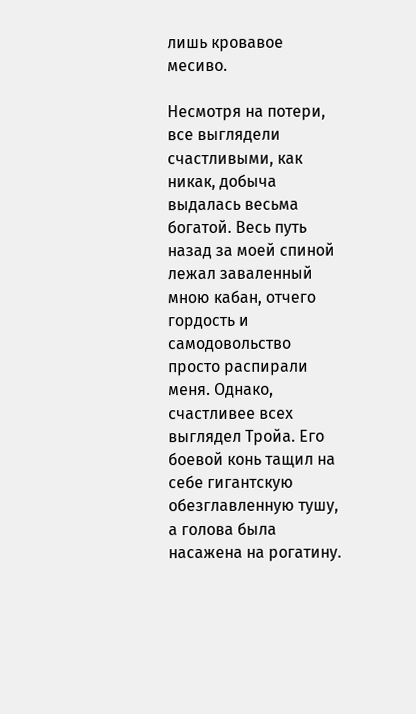лишь кровавое месиво.

Несмотря на потери, все выглядели счастливыми, как никак, добыча выдалась весьма богатой. Весь путь назад за моей спиной лежал заваленный мною кабан, отчего гордость и самодовольство просто распирали меня. Однако, счастливее всех выглядел Тройа. Его боевой конь тащил на себе гигантскую обезглавленную тушу, а голова была насажена на рогатину.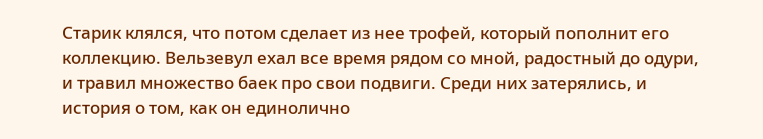Старик клялся, что потом сделает из нее трофей, который пополнит его коллекцию. Вельзевул ехал все время рядом со мной, радостный до одури, и травил множество баек про свои подвиги. Среди них затерялись, и история о том, как он единолично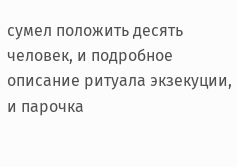сумел положить десять человек, и подробное описание ритуала экзекуции, и парочка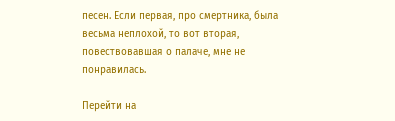песен. Если первая, про смертника, была весьма неплохой, то вот вторая, повествовавшая о палаче, мне не понравилась.

Перейти на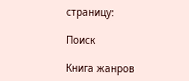страницу:

Поиск

Книга жанров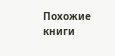Похожие книги